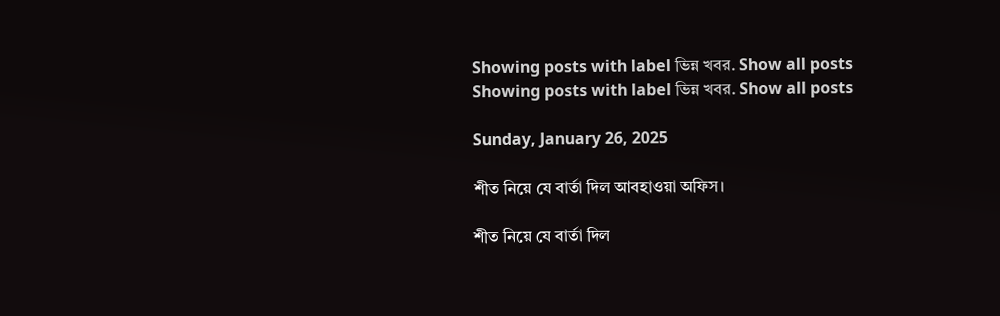Showing posts with label ভিন্ন খবর. Show all posts
Showing posts with label ভিন্ন খবর. Show all posts

Sunday, January 26, 2025

শীত নিয়ে যে বার্তা দিল আবহাওয়া অফিস।

শীত নিয়ে যে বার্তা দিল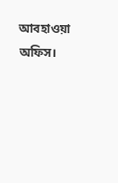আবহাওয়া অফিস।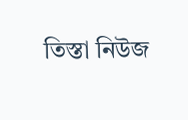তিস্তা নিউজ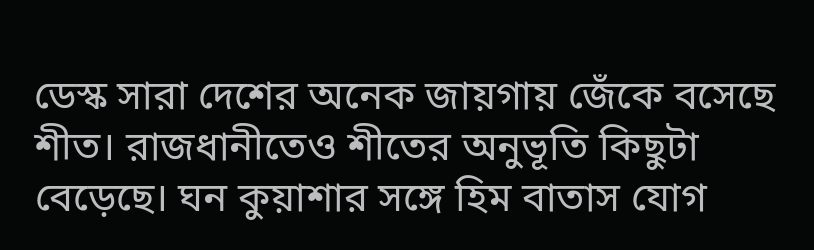ডেস্ক সারা দেশের অনেক জায়গায় জেঁকে বসেছে শীত। রাজধানীতেও শীতের অনুভূতি কিছুটা বেড়েছে। ঘন কুয়াশার সঙ্গে হিম বাতাস যোগ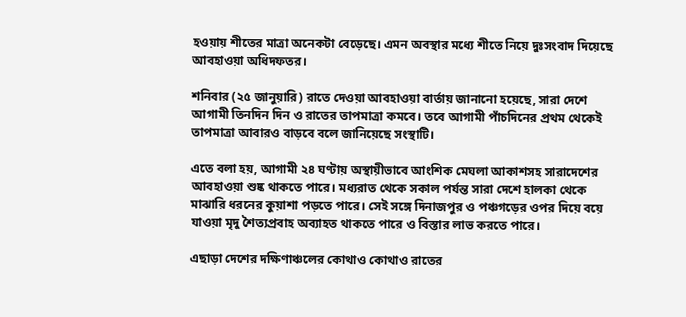হওয়ায় শীতের মাত্রা অনেকটা বেড়েছে। এমন অবস্থার মধ্যে শীতে নিয়ে দুঃসংবাদ দিয়েছে আবহাওয়া অধিদফতর।

শনিবার (২৫ জানুয়ারি) রাতে দেওয়া আবহাওয়া বার্তায় জানানো হয়েছে, সারা দেশে আগামী তিনদিন দিন ও রাতের তাপমাত্রা কমবে। তবে আগামী পাঁচদিনের প্রথম থেকেই তাপমাত্রা আবারও বাড়বে বলে জানিয়েছে সংস্থাটি।

এতে বলা হয়, আগামী ২৪ ঘণ্টায় অস্থায়ীভাবে আংশিক মেঘলা আকাশসহ সারাদেশের আবহাওয়া শুষ্ক থাকতে পারে। মধ্যরাত থেকে সকাল পর্যন্ত সারা দেশে হালকা থেকে মাঝারি ধরনের কুয়াশা পড়তে পারে। সেই সঙ্গে দিনাজপুর ও পঞ্চগড়ের ওপর দিয়ে বয়ে যাওয়া মৃদু শৈত্যপ্রবাহ অব্যাহত থাকতে পারে ও বিস্তার লাভ করতে পারে।

এছাড়া দেশের দক্ষিণাঞ্চলের কোথাও কোথাও রাতের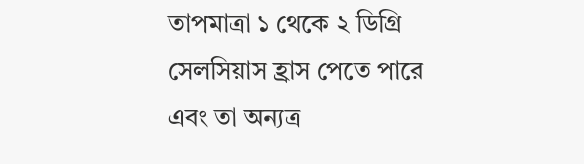তাপমাত্রা ১ থেকে ২ ডিগ্রি সেলসিয়াস হ্রাস পেতে পারে এবং তা অন্যত্র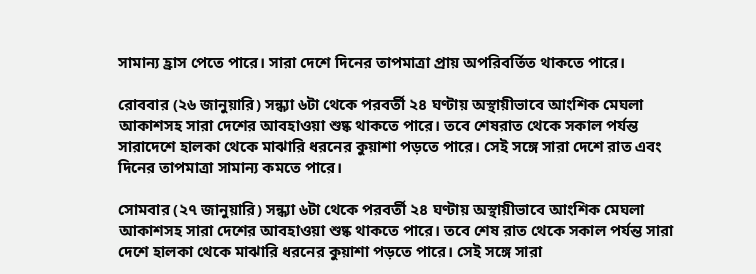সামান্য হ্রাস পেতে পারে। সারা দেশে দিনের তাপমাত্রা প্রায় অপরিবর্তিত থাকতে পারে।

রোববার (২৬ জানুয়ারি) সন্ধ্যা ৬টা থেকে পরবর্তী ২৪ ঘণ্টায় অস্থায়ীভাবে আংশিক মেঘলা আকাশসহ সারা দেশের আবহাওয়া শুষ্ক থাকতে পারে। তবে শেষরাত থেকে সকাল পর্যন্ত সারাদেশে হালকা থেকে মাঝারি ধরনের কুয়াশা পড়তে পারে। সেই সঙ্গে সারা দেশে রাত এবং দিনের তাপমাত্রা সামান্য কমতে পারে।

সোমবার (২৭ জানুয়ারি) সন্ধ্যা ৬টা থেকে পরবর্তী ২৪ ঘণ্টায় অস্থায়ীভাবে আংশিক মেঘলা আকাশসহ সারা দেশের আবহাওয়া শুষ্ক থাকতে পারে। তবে শেষ রাত থেকে সকাল পর্যন্ত সারা দেশে হালকা থেকে মাঝারি ধরনের কুয়াশা পড়তে পারে। সেই সঙ্গে সারা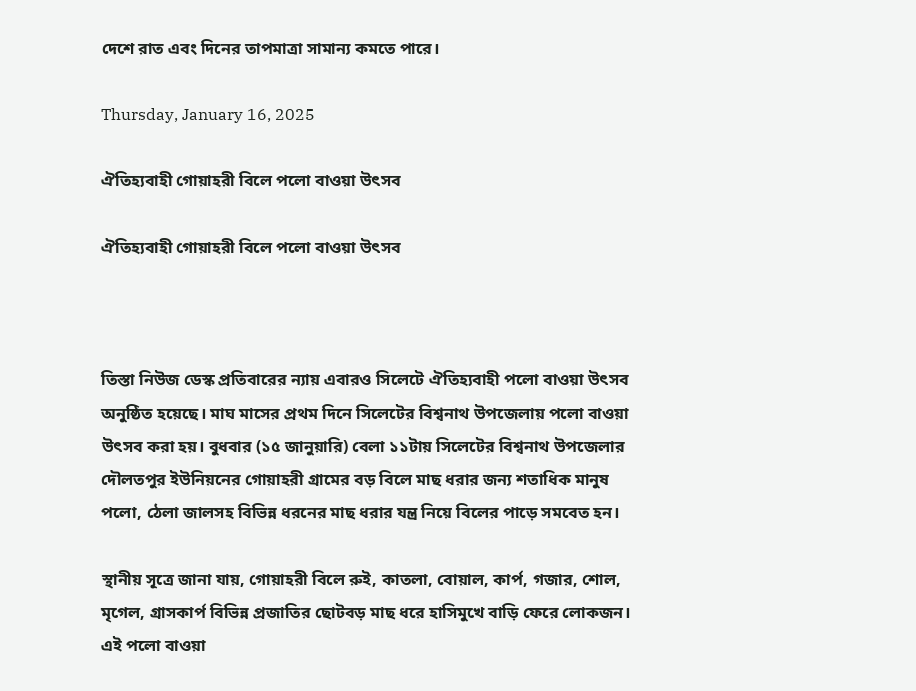দেশে রাত এবং দিনের তাপমাত্রা সামান্য কমতে পারে।

Thursday, January 16, 2025

ঐতিহ্যবাহী গোয়াহরী বিলে পলো বাওয়া উৎসব

ঐতিহ্যবাহী গোয়াহরী বিলে পলো বাওয়া উৎসব



তিস্তা নিউজ ডেস্ক প্রতিবারের ন্যায় এবারও সিলেটে ঐতিহ্যবাহী পলো বাওয়া উৎসব অনুষ্ঠিত হয়েছে। মাঘ মাসের প্রথম দিনে সিলেটের বিশ্বনাথ উপজেলায় পলো বাওয়া উৎসব করা হয়। বুধবার (১৫ জানুয়ারি) বেলা ১১টায় সিলেটের বিশ্বনাথ উপজেলার দৌলতপুর ইউনিয়নের গোয়াহরী গ্রামের বড় বিলে মাছ ধরার জন্য শতাধিক মানুষ পলো, ঠেলা জালসহ বিভিন্ন ধরনের মাছ ধরার যন্ত্র নিয়ে বিলের পাড়ে সমবেত হন।

স্থানীয় সূত্রে জানা যায়, গোয়াহরী বিলে রুই, কাতলা, বোয়াল, কার্প, গজার, শোল, মৃগেল, গ্রাসকার্প বিভিন্ন প্রজাতির ছোটবড় মাছ ধরে হাসিমুখে বাড়ি ফেরে লোকজন। এই পলো বাওয়া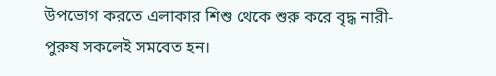উপভোগ করতে এলাকার শিশু থেকে শুরু করে বৃদ্ধ নারী-পুরুষ সকলেই সমবেত হন।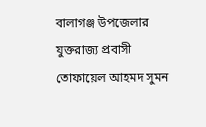বালাগঞ্জ উপজেলার যুক্তরাজ্য প্রবাসী তোফায়েল আহমদ সুমন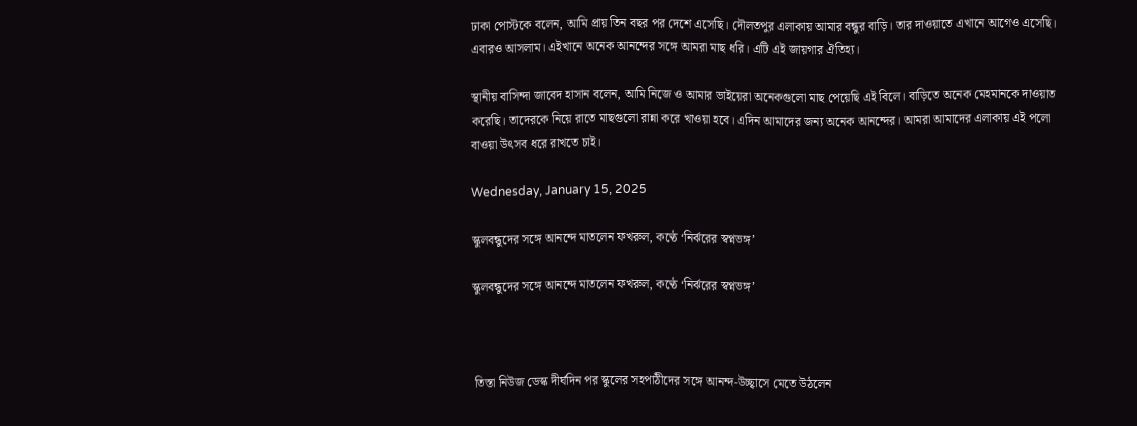ঢাকা পোস্টকে বলেন, আমি প্রায় তিন বছর পর দেশে এসেছি। দৌলতপুর এলাকায় আমার বন্ধুর বাড়ি। তার দাওয়াতে এখানে আগেও এসেছি। এবারও আসলাম। এইখানে অনেক আনন্দের সঙ্গে আমরা মাছ ধরি। এটি এই জায়গার ঐতিহ্য।

স্থানীয় বাসিন্দা জাবেদ হাসান বলেন, আমি নিজে ও আমার ভাইয়েরা অনেকগুলো মাছ পেয়েছি এই বিলে। বাড়িতে অনেক মেহমানকে দাওয়াত করেছি। তাদেরকে নিয়ে রাতে মাছগুলো রান্না করে খাওয়া হবে। এদিন আমাদের জন্য অনেক আনন্দের। আমরা আমাদের এলাকায় এই পলো বাওয়া উৎসব ধরে রাখতে চাই।

Wednesday, January 15, 2025

স্কুলবন্ধুদের সঙ্গে আনন্দে মাতলেন ফখরুল, কণ্ঠে ‘নির্ঝরের স্বপ্নভঙ্গ’

স্কুলবন্ধুদের সঙ্গে আনন্দে মাতলেন ফখরুল, কণ্ঠে ‘নির্ঝরের স্বপ্নভঙ্গ’



 তিস্তা নিউজ ডেস্ক দীর্ঘদিন পর স্কুলের সহপাঠীদের সঙ্গে আনন্দ-উচ্ছ্বাসে মেতে উঠলেন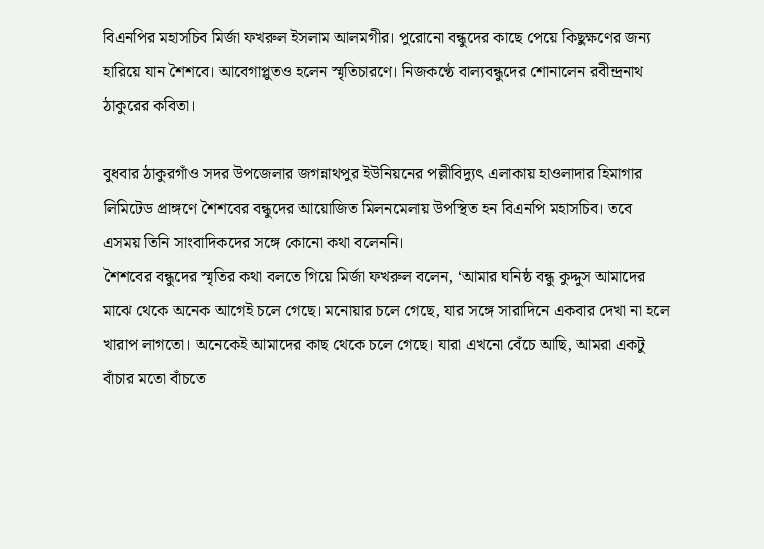বিএনপির মহাসচিব মির্জা ফখরুল ইসলাম আলমগীর। পুরোনো বন্ধুদের কাছে পেয়ে কিছুক্ষণের জন্য হারিয়ে যান শৈশবে। আবেগাপ্লুতও হলেন স্মৃতিচারণে। নিজকণ্ঠে বাল্যবন্ধুদের শোনালেন রবীন্দ্রনাথ ঠাকুরের কবিতা।

বুধবার ঠাকুরগাঁও সদর উপজেলার জগন্নাথপুর ইউনিয়নের পল্লীবিদ্যুৎ এলাকায় হাওলাদার হিমাগার লিমিটেড প্রাঙ্গণে শৈশবের বন্ধুদের আয়োজিত মিলনমেলায় উপস্থিত হন বিএনপি মহাসচিব। তবে এসময় তিনি সাংবাদিকদের সঙ্গে কোনো কথা বলেননি।
শৈশবের বন্ধুদের স্মৃতির কথা বলতে গিয়ে মির্জা ফখরুল বলেন, ‘আমার ঘনিষ্ঠ বন্ধু কুদ্দুস আমাদের মাঝে থেকে অনেক আগেই চলে গেছে। মনোয়ার চলে গেছে, যার সঙ্গে সারাদিনে একবার দেখা না হলে খারাপ লাগতো। অনেকেই আমাদের কাছ থেকে চলে গেছে। যারা এখনো বেঁচে আছি, আমরা একটু বাঁচার মতো বাঁচতে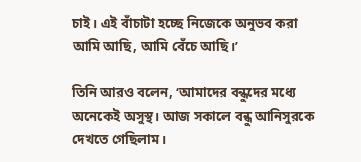চাই। এই বাঁচাটা হচ্ছে নিজেকে অনুভব করা আমি আছি, আমি বেঁচে আছি।’

তিনি আরও বলেন, ‘আমাদের বন্ধুদের মধ্যে অনেকেই অসুস্থ। আজ সকালে বন্ধু আনিসুরকে দেখতে গেছিলাম।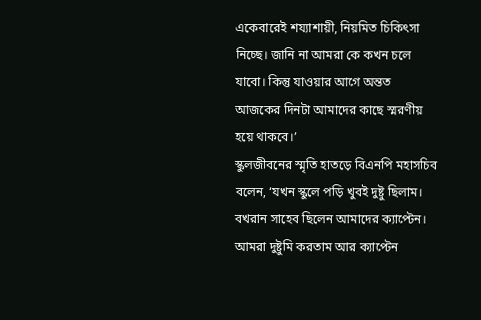একেবারেই শয্যাশায়ী, নিয়মিত চিকিৎসা নিচ্ছে। জানি না আমরা কে কখন চলে যাবো। কিন্তু যাওয়ার আগে অন্তত আজকের দিনটা আমাদের কাছে স্মরণীয় হয়ে থাকবে।’
স্কুলজীবনের স্মৃতি হাতড়ে বিএনপি মহাসচিব বলেন, ‘যখন স্কুলে পড়ি খুবই দুষ্টু ছিলাম। বখরান সাহেব ছিলেন আমাদের ক্যাপ্টেন। আমরা দুষ্টুমি করতাম আর ক্যাপ্টেন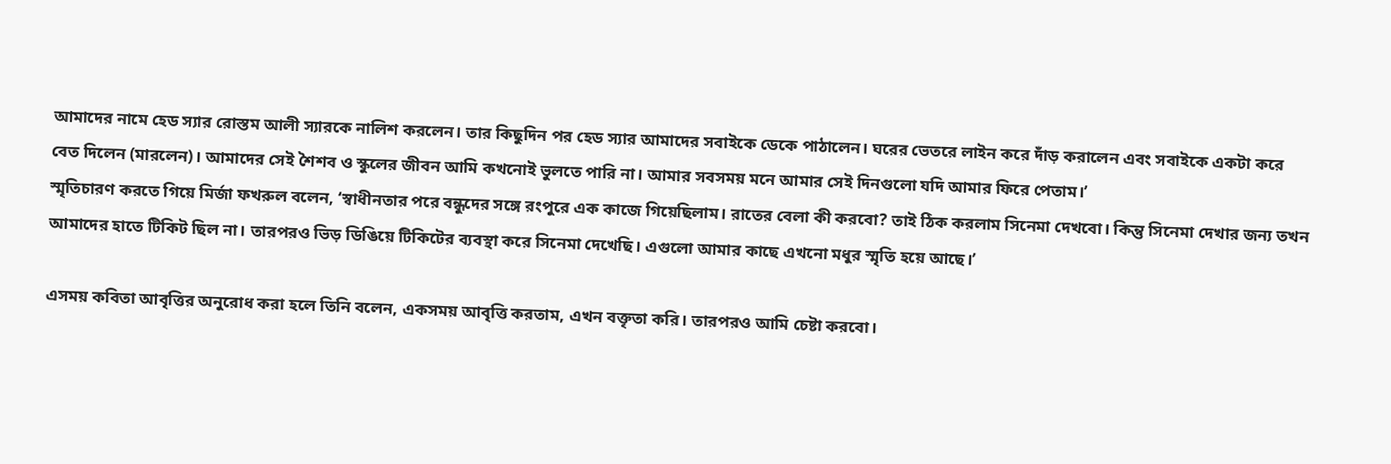আমাদের নামে হেড স্যার রোস্তম আলী স্যারকে নালিশ করলেন। তার কিছুদিন পর হেড স্যার আমাদের সবাইকে ডেকে পাঠালেন। ঘরের ভেতরে লাইন করে দাঁড় করালেন এবং সবাইকে একটা করে বেত দিলেন (মারলেন)। আমাদের সেই শৈশব ও স্কুলের জীবন আমি কখনোই ভুলতে পারি না। আমার সবসময় মনে আমার সেই দিনগুলো যদি আমার ফিরে পেতাম।’
স্মৃতিচারণ করতে গিয়ে মির্জা ফখরুল বলেন, ‘স্বাধীনতার পরে বন্ধুদের সঙ্গে রংপুরে এক কাজে গিয়েছিলাম। রাতের বেলা কী করবো? তাই ঠিক করলাম সিনেমা দেখবো। কিন্তু সিনেমা দেখার জন্য তখন আমাদের হাতে টিকিট ছিল না। তারপরও ভিড় ডিঙিয়ে টিকিটের ব্যবস্থা করে সিনেমা দেখেছি। এগুলো আমার কাছে এখনো মধুর স্মৃতি হয়ে আছে।’

এসময় কবিতা আবৃত্তির অনুরোধ করা হলে তিনি বলেন, একসময় আবৃত্তি করতাম, এখন বক্তৃতা করি। তারপরও আমি চেষ্টা করবো।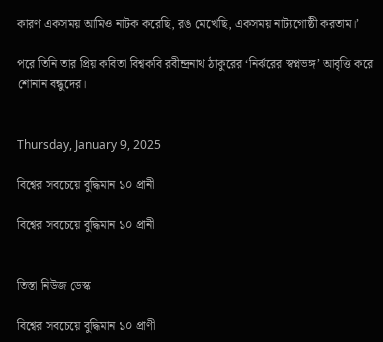কারণ একসময় আমিও নাটক করেছি, রঙ মেখেছি, একসময় নাট্যগোষ্ঠী করতাম।’

পরে তিনি তার প্রিয় কবিতা বিশ্বকবি রবীন্দ্রনাথ ঠাকুরের ‘নির্ঝরের স্বপ্নভঙ্গ’ আবৃত্তি করে শোনান বন্ধুদের।


Thursday, January 9, 2025

বিশ্বের সবচেয়ে বুদ্ধিমান ১০ প্রানী

বিশ্বের সবচেয়ে বুদ্ধিমান ১০ প্রানী


তিস্তা নিউজ ডেস্ক

বিশ্বের সবচেয়ে বুদ্ধিমান ১০ প্রাণী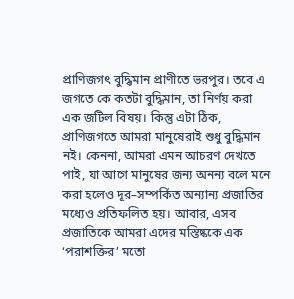প্রাণিজগৎ বুদ্ধিমান প্রাণীতে ভরপুর। তবে এ জগতে কে কতটা বুদ্ধিমান, তা নির্ণয় করা এক জটিল বিষয়। কিন্তু এটা ঠিক, প্রাণিজগতে আমরা মানুষেরাই শুধু বুদ্ধিমান নই। কেননা, আমরা এমন আচরণ দেখতে পাই, যা আগে মানুষের জন্য অনন্য বলে মনে করা হলেও দূর–সম্পর্কিত অন্যান্য প্রজাতির মধ্যেও প্রতিফলিত হয়। আবার, এসব প্রজাতিকে আমরা এদের মস্তিষ্ককে এক ‘পরাশক্তির’ মতো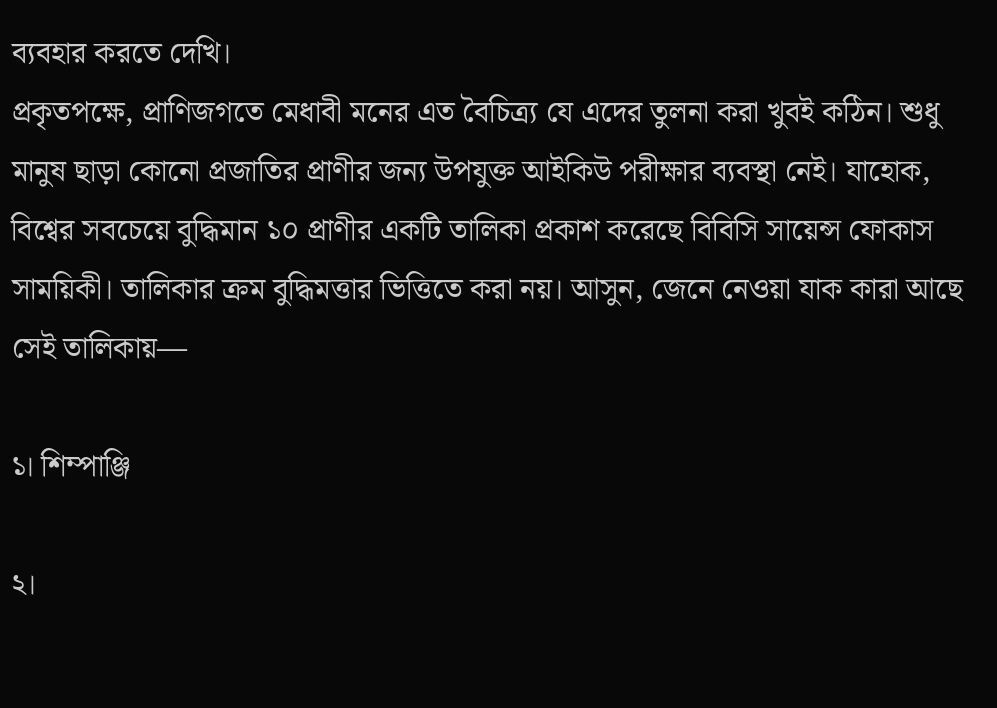ব্যবহার করতে দেখি।
প্রকৃতপক্ষে, প্রাণিজগতে মেধাবী মনের এত বৈচিত্র্য যে এদের তুলনা করা খুবই কঠিন। শুধু মানুষ ছাড়া কোনো প্রজাতির প্রাণীর জন্য উপযুক্ত আইকিউ পরীক্ষার ব্যবস্থা নেই। যাহোক, বিশ্বের সবচেয়ে বুদ্ধিমান ১০ প্রাণীর একটি তালিকা প্রকাশ করেছে বিবিসি সায়েন্স ফোকাস সাময়িকী। তালিকার ক্রম বুদ্ধিমত্তার ভিত্তিতে করা নয়। আসুন, জেনে নেওয়া যাক কারা আছে সেই তালিকায়—

১। শিম্পাঞ্জি

২।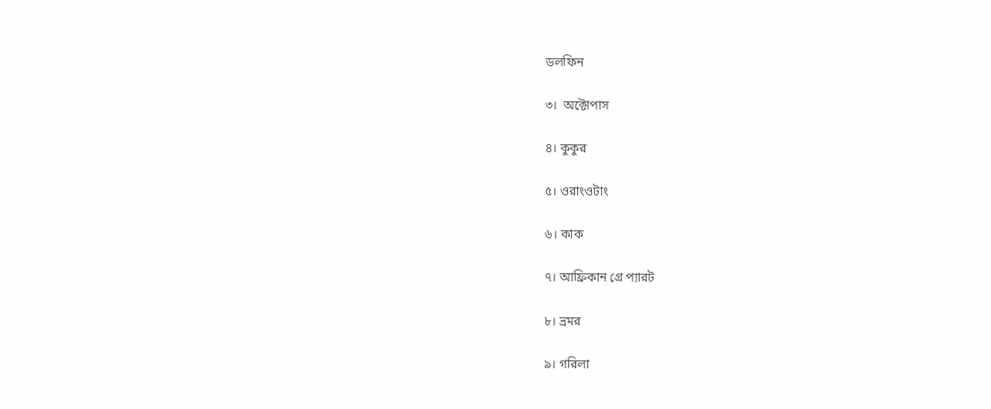ডলফিন

৩।  অক্টোপাস

৪। কুকুর

৫। ওরাংওটাং

৬। কাক

৭। আফ্রিকান গ্রে প্যারট

৮। ভ্রমর

৯। গরিলা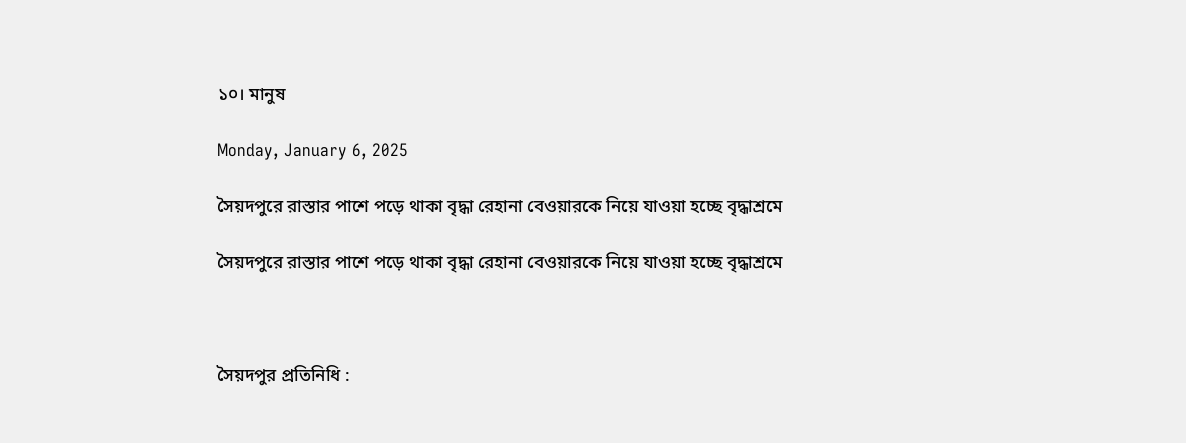১০। মানুষ

Monday, January 6, 2025

সৈয়দপুরে রাস্তার পাশে পড়ে থাকা বৃদ্ধা রেহানা বেওয়ারকে নিয়ে যাওয়া হচ্ছে বৃদ্ধাশ্রমে

সৈয়দপুরে রাস্তার পাশে পড়ে থাকা বৃদ্ধা রেহানা বেওয়ারকে নিয়ে যাওয়া হচ্ছে বৃদ্ধাশ্রমে



সৈয়দপুর প্রতিনিধি :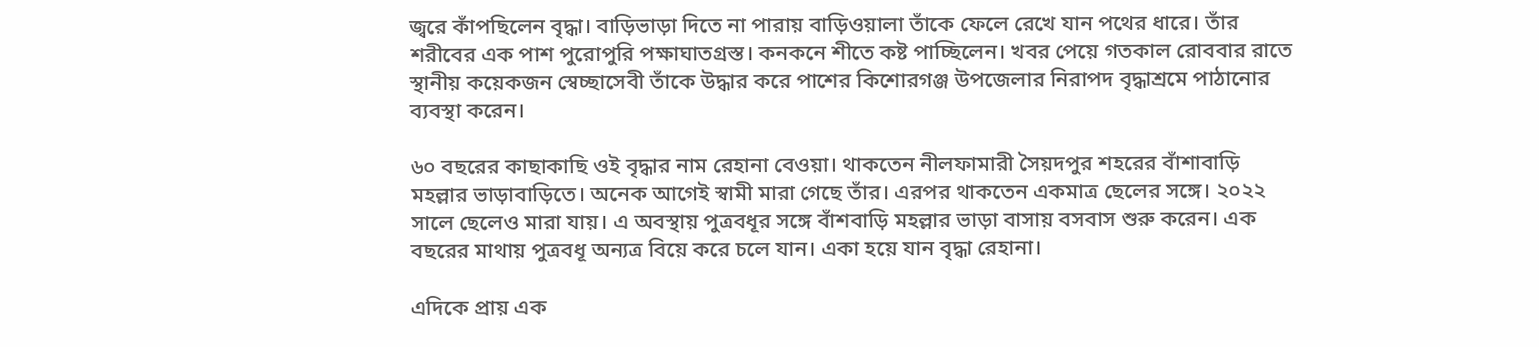জ্বরে কাঁপছিলেন বৃদ্ধা। বাড়িভাড়া দিতে না পারায় বাড়িওয়ালা তাঁকে ফেলে রেখে যান পথের ধারে। তাঁর শরীবের এক পাশ পুরোপুরি পক্ষাঘাতগ্রস্ত। কনকনে শীতে কষ্ট পাচ্ছিলেন। খবর পেয়ে গতকাল রোববার রাতে স্থানীয় কয়েকজন স্বেচ্ছাসেবী তাঁকে উদ্ধার করে পাশের কিশোরগঞ্জ উপজেলার নিরাপদ বৃদ্ধাশ্রমে পাঠানোর ব্যবস্থা করেন।

৬০ বছরের কাছাকাছি ওই বৃদ্ধার নাম রেহানা বেওয়া। থাকতেন নীলফামারী সৈয়দপুর শহরের বাঁশাবাড়ি মহল্লার ভাড়াবাড়িতে। অনেক আগেই স্বামী মারা গেছে তাঁর। এরপর থাকতেন একমাত্র ছেলের সঙ্গে। ২০২২ সালে ছেলেও মারা যায়। এ অবস্থায় পুত্রবধূর সঙ্গে বাঁশবাড়ি মহল্লার ভাড়া বাসায় বসবাস শুরু করেন। এক বছরের মাথায় পুত্রবধূ অন্যত্র বিয়ে করে চলে যান। একা হয়ে যান বৃদ্ধা রেহানা।

এদিকে প্রায় এক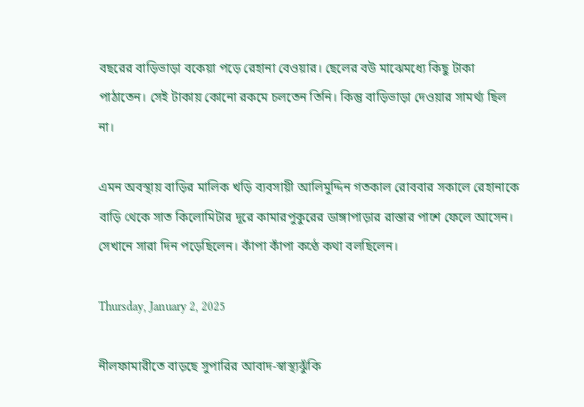বছরের বাড়িভাড়া বকেয়া পড়ে রেহানা বেওয়ার। ছেলের বউ মাঝেমধ্যে কিছু টাকা পাঠাতেন। সেই টাকায় কোনো রকমে চলতেন তিনি। কিন্তু বাড়িভাড়া দেওয়ার সামর্থ্য ছিল না।

এমন অবস্থায় বাড়ির মালিক খড়ি ব্যবসায়ী আলিমুদ্দিন গতকাল রোববার সকালে রেহানাকে বাড়ি থেকে সাত কিলোমিটার দূরে কামারপুকুরের ডাঙ্গাপাড়ার রাস্তার পাশে ফেলে আসেন। সেখানে সারা দিন পড়েছিলেন। কাঁপা কাঁপা কণ্ঠে কথা বলছিলেন।

Thursday, January 2, 2025

নীলফামারীতে বাড়ছে সুপারির আবাদ-স্বাস্থ্যঝুঁকি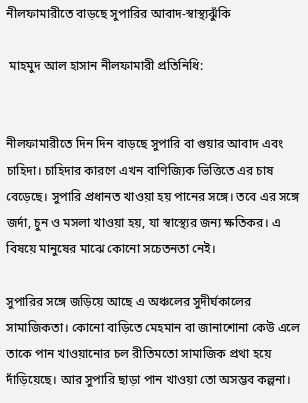নীলফামারীতে বাড়ছে সুপারির আবাদ-স্বাস্থ্যঝুঁকি

 মাহমুদ আল হাসান নীলফামারী প্রতিনিধি:


নীলফামারীতে দিন দিন বাড়ছে সুপারি বা গুয়ার আবাদ এবং চাহিদা। চাহিদার কারণে এখন বাণিজ্যিক ভিত্তিতে এর চাষ বেড়েছে। সুপারি প্রধানত খাওয়া হয় পানের সঙ্গে। তবে এর সঙ্গে জর্দা, চুন ও মসলা খাওয়া হয়, যা স্বাস্থ্যের জন্য ক্ষতিকর। এ বিষয়ে মানুষের মাঝে কোনো সচেতনতা নেই।

সুপারির সঙ্গে জড়িয়ে আছে এ অঞ্চলের সুদীর্ঘকালের সামাজিকতা। কোনো বাড়িতে মেহমান বা জানাশোনা কেউ এলে তাকে পান খাওয়ানোর চল রীতিমতো সামাজিক প্রথা হয়ে দাঁড়িয়েছে। আর সুপারি ছাড়া পান খাওয়া তো অসম্ভব কল্পনা।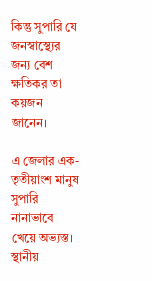কিন্তু সুপারি যে জনস্বাস্থ্যের জন্য বেশ ক্ষতিকর তা কয়জন জানেন।

এ জেলার এক-তৃতীয়াংশ মানুষ সুপারি নানাভাবে খেয়ে অভ্যস্ত। স্থানীয়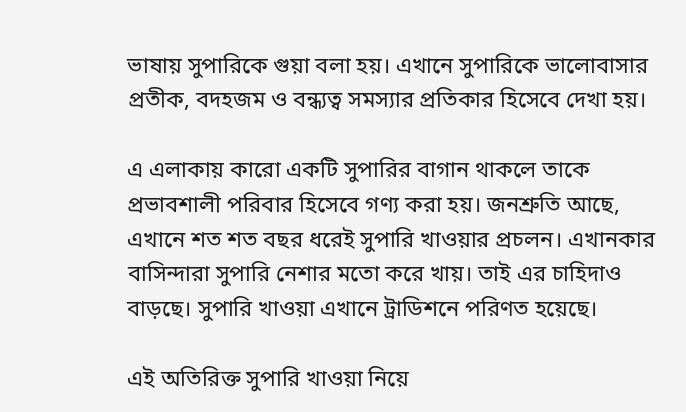ভাষায় সুপারিকে গুয়া বলা হয়। এখানে সুপারিকে ভালোবাসার প্রতীক, বদহজম ও বন্ধ্যত্ব সমস্যার প্রতিকার হিসেবে দেখা হয়।

এ এলাকায় কারো একটি সুপারির বাগান থাকলে তাকে প্রভাবশালী পরিবার হিসেবে গণ্য করা হয়। জনশ্রুতি আছে, এখানে শত শত বছর ধরেই সুপারি খাওয়ার প্রচলন। এখানকার বাসিন্দারা সুপারি নেশার মতো করে খায়। তাই এর চাহিদাও বাড়ছে। সুপারি খাওয়া এখানে ট্রাডিশনে পরিণত হয়েছে।

এই অতিরিক্ত সুপারি খাওয়া নিয়ে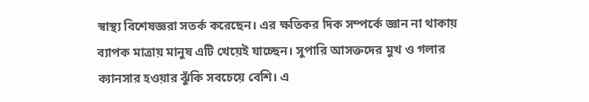স্বাস্থ্য বিশেষজ্ঞরা সতর্ক করেছেন। এর ক্ষতিকর দিক সম্পর্কে জ্ঞান না থাকায় ব্যাপক মাত্রায় মানুষ এটি খেয়েই যাচ্ছেন। সুপারি আসক্তদের মুখ ও গলার ক্যানসার হওয়ার ঝুঁকি সবচেয়ে বেশি। এ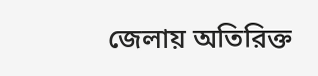জেলায় অতিরিক্ত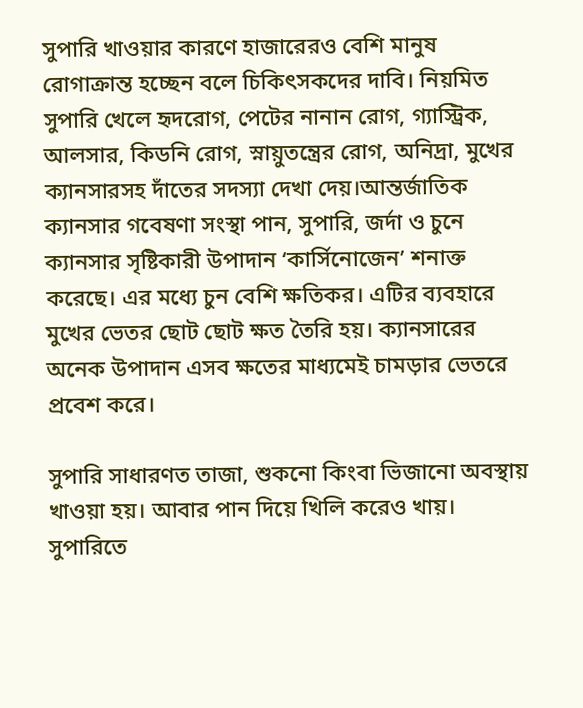সুপারি খাওয়ার কারণে হাজারেরও বেশি মানুষ রোগাক্রান্ত হচ্ছেন বলে চিকিৎসকদের দাবি। নিয়মিত সুপারি খেলে হৃদরোগ, পেটের নানান রোগ, গ্যাস্ট্রিক, আলসার, কিডনি রোগ, স্নায়ুতন্ত্রের রোগ, অনিদ্রা, মুখের ক্যানসারসহ দাঁতের সদস্যা দেখা দেয়।আন্তর্জাতিক ক্যানসার গবেষণা সংস্থা পান, সুপারি, জর্দা ও চুনে ক্যানসার সৃষ্টিকারী উপাদান ‘কার্সিনোজেন’ শনাক্ত করেছে। এর মধ্যে চুন বেশি ক্ষতিকর। এটির ব্যবহারে মুখের ভেতর ছোট ছোট ক্ষত তৈরি হয়। ক্যানসারের অনেক উপাদান এসব ক্ষতের মাধ্যমেই চামড়ার ভেতরে প্রবেশ করে।

সুপারি সাধারণত তাজা, শুকনো কিংবা ভিজানো অবস্থায় খাওয়া হয়। আবার পান দিয়ে খিলি করেও খায়। সুপারিতে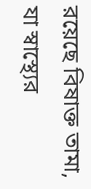রয়েছে বিষাক্ত তামা, যা স্বাস্থ্যের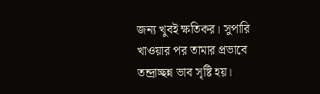জন্য খুবই ক্ষতিকর। সুপারি খাওয়ার পর তামার প্রভাবে তন্দ্রাচ্ছন্ন ভাব সৃষ্টি হয়।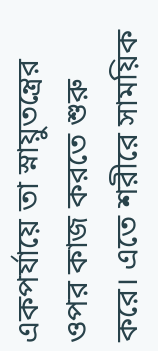একপর্যায়ে তা স্নায়ুতন্ত্রের ওপর কাজ করতে শুরু করে। এতে শরীরে সাময়িক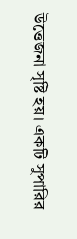উত্তেজনা সৃষ্টি হয়। একটি সুপারির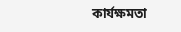কার্যক্ষমতা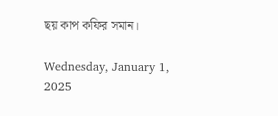ছয় কাপ কফির সমান।

Wednesday, January 1, 2025